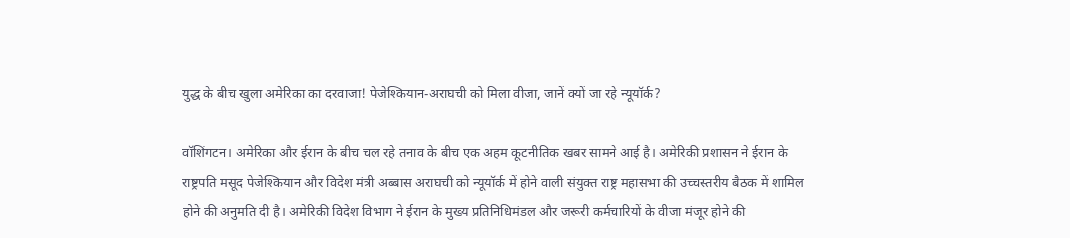युद्ध के बीच खुला अमेरिका का दरवाजा! पेजेश्कियान-अराघची को मिला वीजा, जानें क्यों जा रहे न्यूयॉर्क?

वॉशिंगटन। अमेरिका और ईरान के बीच चल रहे तनाव के बीच एक अहम कूटनीतिक खबर सामने आई है। अमेरिकी प्रशासन ने ईरान के राष्ट्रपति मसूद पेजेश्कियान और विदेश मंत्री अब्बास अराघची को न्यूयॉर्क में होने वाली संयुक्त राष्ट्र महासभा की उच्चस्तरीय बैठक में शामिल होने की अनुमति दी है। अमेरिकी विदेश विभाग ने ईरान के मुख्य प्रतिनिधिमंडल और जरूरी कर्मचारियों के वीजा मंजूर होने की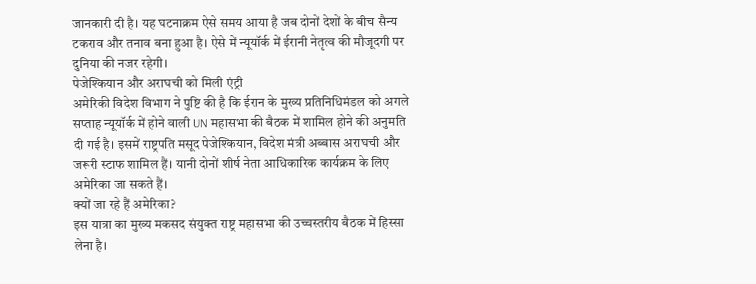जानकारी दी है। यह घटनाक्रम ऐसे समय आया है जब दोनों देशों के बीच सैन्य टकराव और तनाव बना हुआ है। ऐसे में न्यूयॉर्क में ईरानी नेतृत्व की मौजूदगी पर दुनिया की नजर रहेगी।
पेजेश्कियान और अराघची को मिली एंट्री
अमेरिकी विदेश विभाग ने पुष्टि की है कि ईरान के मुख्य प्रतिनिधिमंडल को अगले सप्ताह न्यूयॉर्क में होने वाली UN महासभा की बैठक में शामिल होने की अनुमति दी गई है। इसमें राष्ट्रपति मसूद पेजेश्कियान, विदेश मंत्री अब्बास अराघची और जरूरी स्टाफ शामिल हैं। यानी दोनों शीर्ष नेता आधिकारिक कार्यक्रम के लिए अमेरिका जा सकते हैं।
क्यों जा रहे हैं अमेरिका?
इस यात्रा का मुख्य मकसद संयुक्त राष्ट्र महासभा की उच्चस्तरीय बैठक में हिस्सा लेना है।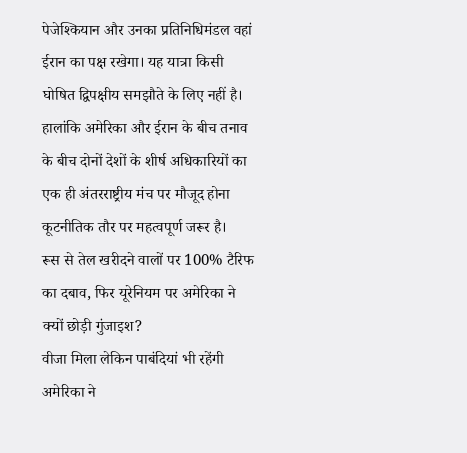पेजेश्कियान और उनका प्रतिनिधिमंडल वहां ईरान का पक्ष रखेगा। यह यात्रा किसी घोषित द्विपक्षीय समझौते के लिए नहीं है। हालांकि अमेरिका और ईरान के बीच तनाव के बीच दोनों देशों के शीर्ष अधिकारियों का एक ही अंतरराष्ट्रीय मंच पर मौजूद होना कूटनीतिक तौर पर महत्वपूर्ण जरूर है।
रूस से तेल खरीदने वालों पर 100% टैरिफ का दबाव, फिर यूरेनियम पर अमेरिका ने क्यों छोड़ी गुंजाइश?
वीजा मिला लेकिन पाबंदियां भी रहेंगी
अमेरिका ने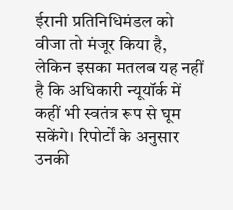ईरानी प्रतिनिधिमंडल को वीजा तो मंजूर किया है, लेकिन इसका मतलब यह नहीं है कि अधिकारी न्यूयॉर्क में कहीं भी स्वतंत्र रूप से घूम सकेंगे। रिपोर्टों के अनुसार उनकी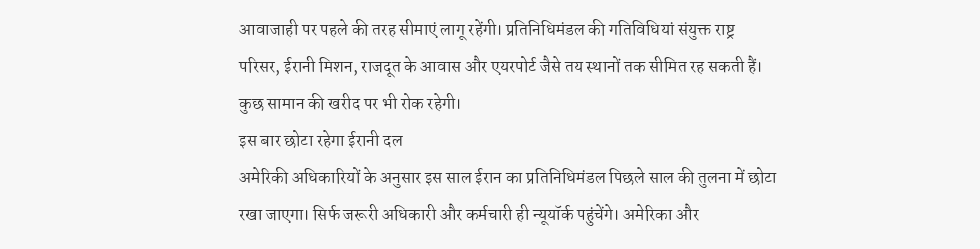आवाजाही पर पहले की तरह सीमाएं लागू रहेंगी। प्रतिनिधिमंडल की गतिविधियां संयुक्त राष्ट्र परिसर, ईरानी मिशन, राजदूत के आवास और एयरपोर्ट जैसे तय स्थानों तक सीमित रह सकती हैं। कुछ सामान की खरीद पर भी रोक रहेगी।
इस बार छोटा रहेगा ईरानी दल
अमेरिकी अधिकारियों के अनुसार इस साल ईरान का प्रतिनिधिमंडल पिछले साल की तुलना में छोटा रखा जाएगा। सिर्फ जरूरी अधिकारी और कर्मचारी ही न्यूयॉर्क पहुंचेंगे। अमेरिका और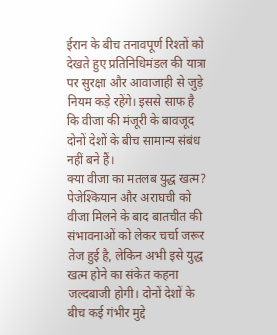ईरान के बीच तनावपूर्ण रिश्तों को देखते हुए प्रतिनिधिमंडल की यात्रा पर सुरक्षा और आवाजाही से जुड़े नियम कड़े रहेंगे। इससे साफ है कि वीजा की मंजूरी के बावजूद दोनों देशों के बीच सामान्य संबंध नहीं बने हैं।
क्या वीजा का मतलब युद्ध खत्म?
पेजेश्कियान और अराघची को वीजा मिलने के बाद बातचीत की संभावनाओं को लेकर चर्चा जरूर तेज हुई है, लेकिन अभी इसे युद्ध खत्म होने का संकेत कहना जल्दबाजी होगी। दोनों देशों के बीच कई गंभीर मुद्दे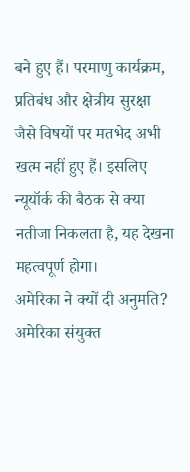बने हुए हैं। परमाणु कार्यक्रम, प्रतिबंध और क्षेत्रीय सुरक्षा जैसे विषयों पर मतभेद अभी खत्म नहीं हुए हैं। इसलिए न्यूयॉर्क की बैठक से क्या नतीजा निकलता है, यह देखना महत्वपूर्ण होगा।
अमेरिका ने क्यों दी अनुमति?
अमेरिका संयुक्त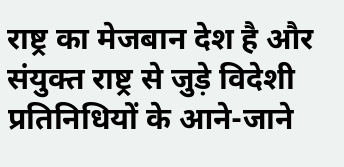राष्ट्र का मेजबान देश है और संयुक्त राष्ट्र से जुड़े विदेशी प्रतिनिधियों के आने-जाने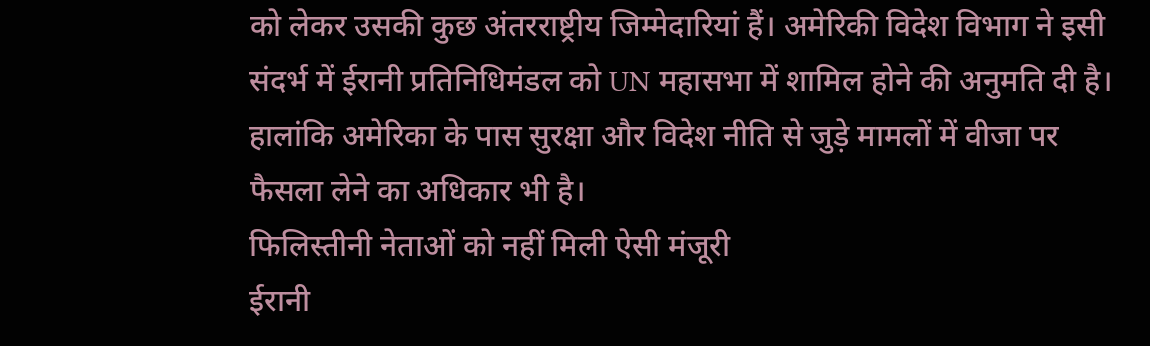को लेकर उसकी कुछ अंतरराष्ट्रीय जिम्मेदारियां हैं। अमेरिकी विदेश विभाग ने इसी संदर्भ में ईरानी प्रतिनिधिमंडल को UN महासभा में शामिल होने की अनुमति दी है। हालांकि अमेरिका के पास सुरक्षा और विदेश नीति से जुड़े मामलों में वीजा पर फैसला लेने का अधिकार भी है।
फिलिस्तीनी नेताओं को नहीं मिली ऐसी मंजूरी
ईरानी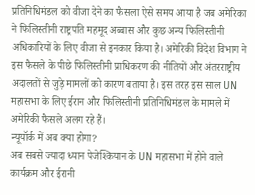प्रतिनिधिमंडल को वीजा देने का फैसला ऐसे समय आया है जब अमेरिका ने फिलिस्तीनी राष्ट्रपति महमूद अब्बास और कुछ अन्य फिलिस्तीनी अधिकारियों के लिए वीजा से इनकार किया है। अमेरिकी विदेश विभाग ने इस फैसले के पीछे फिलिस्तीनी प्राधिकरण की नीतियों और अंतरराष्ट्रीय अदालतों से जुड़े मामलों को कारण बताया है। इस तरह इस साल UN महासभा के लिए ईरान और फिलिस्तीनी प्रतिनिधिमंडल के मामले में अमेरिकी फैसले अलग रहे हैं।
न्यूयॉर्क में अब क्या होगा?
अब सबसे ज्यादा ध्यान पेजेश्कियान के UN महासभा में होने वाले कार्यक्रम और ईरानी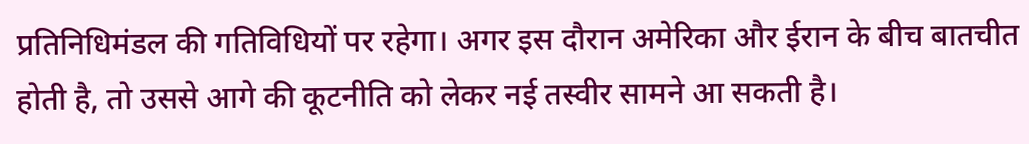प्रतिनिधिमंडल की गतिविधियों पर रहेगा। अगर इस दौरान अमेरिका और ईरान के बीच बातचीत होती है, तो उससे आगे की कूटनीति को लेकर नई तस्वीर सामने आ सकती है।